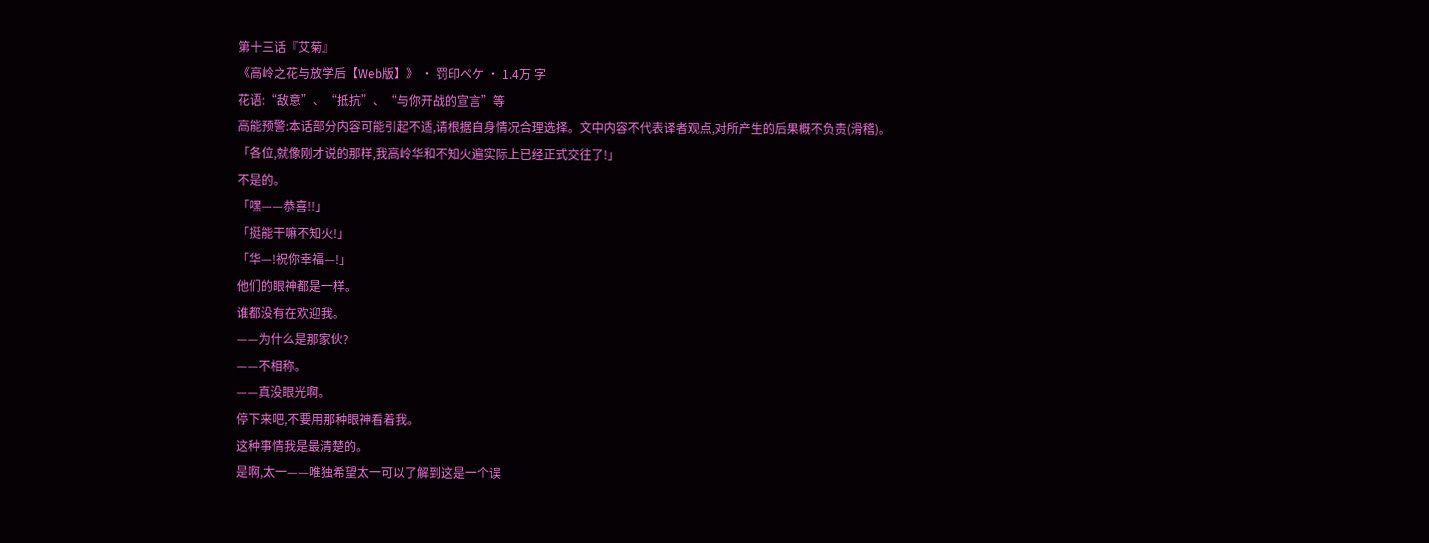第十三话『艾菊』
《高岭之花与放学后【Web版】》 · 罚印ペケ · 1.4万 字
花语:“敌意”、“抵抗”、“与你开战的宣言”等
高能预警:本话部分内容可能引起不适,请根据自身情况合理选择。文中内容不代表译者观点,对所产生的后果概不负责(滑稽)。
「各位,就像刚才说的那样,我高岭华和不知火遍实际上已经正式交往了!」
不是的。
「嘿——恭喜!!」
「挺能干嘛不知火!」
「华—!祝你幸福—!」
他们的眼神都是一样。
谁都没有在欢迎我。
——为什么是那家伙?
——不相称。
——真没眼光啊。
停下来吧,不要用那种眼神看着我。
这种事情我是最清楚的。
是啊,太一——唯独希望太一可以了解到这是一个误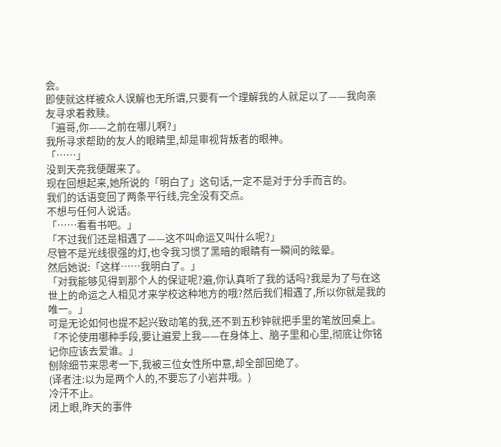会。
即使就这样被众人误解也无所谓,只要有一个理解我的人就足以了——我向亲友寻求着救赎。
「遍哥,你——之前在哪儿啊?」
我所寻求帮助的友人的眼睛里,却是审视背叛者的眼神。
「……」
没到天亮我便醒来了。
现在回想起来,她所说的「明白了」这句话,一定不是对于分手而言的。
我们的话语变回了两条平行线,完全没有交点。
不想与任何人说话。
「……看看书吧。」
「不过我们还是相遇了——这不叫命运又叫什么呢?」
尽管不是光线很强的灯,也令我习惯了黑暗的眼睛有一瞬间的眩晕。
然后她说:「这样……我明白了。」
「对我能够见得到那个人的保证呢?遍,你认真听了我的话吗?我是为了与在这世上的命运之人相见才来学校这种地方的哦?然后我们相遇了,所以你就是我的唯一。」
可是无论如何也提不起兴致动笔的我,还不到五秒钟就把手里的笔放回桌上。
「不论使用哪种手段,要让遍爱上我——在身体上、脑子里和心里,彻底让你铭记你应该去爱谁。」
刨除细节来思考一下,我被三位女性所中意,却全部回绝了。
(译者注:以为是两个人的,不要忘了小岩井哦。)
冷汗不止。
闭上眼,昨天的事件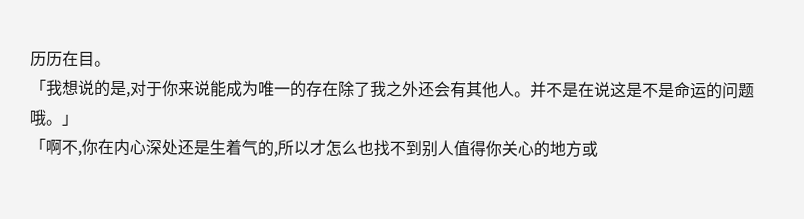历历在目。
「我想说的是,对于你来说能成为唯一的存在除了我之外还会有其他人。并不是在说这是不是命运的问题哦。」
「啊不,你在内心深处还是生着气的,所以才怎么也找不到别人值得你关心的地方或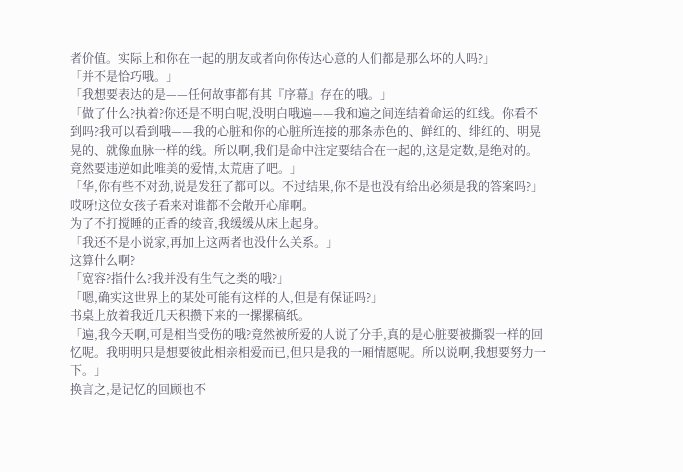者价值。实际上和你在一起的朋友或者向你传达心意的人们都是那么坏的人吗?」
「并不是恰巧哦。」
「我想要表达的是——任何故事都有其『序幕』存在的哦。」
「做了什么?执着?你还是不明白呢,没明白哦遍——我和遍之间连结着命运的红线。你看不到吗?我可以看到哦——我的心脏和你的心脏所连接的那条赤色的、鲜红的、绯红的、明晃晃的、就像血脉一样的线。所以啊,我们是命中注定要结合在一起的,这是定数,是绝对的。竟然要违逆如此唯美的爱情,太荒唐了吧。」
「华,你有些不对劲,说是发狂了都可以。不过结果,你不是也没有给出必须是我的答案吗?」
哎呀!这位女孩子看来对谁都不会敞开心扉啊。
为了不打搅睡的正香的绫音,我缓缓从床上起身。
「我还不是小说家,再加上这两者也没什么关系。」
这算什么啊?
「宽容?指什么?我并没有生气之类的哦?」
「嗯,确实这世界上的某处可能有这样的人,但是有保证吗?」
书桌上放着我近几天积攒下来的一摞摞稿纸。
「遍,我今天啊,可是相当受伤的哦?竟然被所爱的人说了分手,真的是心脏要被撕裂一样的回忆呢。我明明只是想要彼此相亲相爱而已,但只是我的一厢情愿呢。所以说啊,我想要努力一下。」
换言之,是记忆的回顾也不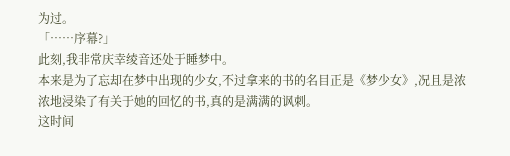为过。
「……序幕?」
此刻,我非常庆幸绫音还处于睡梦中。
本来是为了忘却在梦中出现的少女,不过拿来的书的名目正是《梦少女》,况且是浓浓地浸染了有关于她的回忆的书,真的是满满的讽刺。
这时间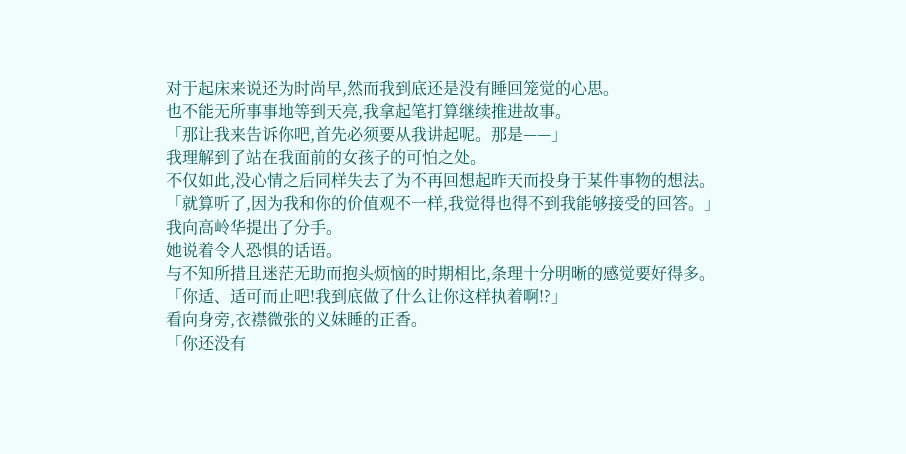对于起床来说还为时尚早,然而我到底还是没有睡回笼觉的心思。
也不能无所事事地等到天亮,我拿起笔打算继续推进故事。
「那让我来告诉你吧,首先必须要从我讲起呢。那是——」
我理解到了站在我面前的女孩子的可怕之处。
不仅如此,没心情之后同样失去了为不再回想起昨天而投身于某件事物的想法。
「就算听了,因为我和你的价值观不一样,我觉得也得不到我能够接受的回答。」
我向高岭华提出了分手。
她说着令人恐惧的话语。
与不知所措且迷茫无助而抱头烦恼的时期相比,条理十分明晰的感觉要好得多。
「你适、适可而止吧!我到底做了什么让你这样执着啊!?」
看向身旁,衣襟微张的义妹睡的正香。
「你还没有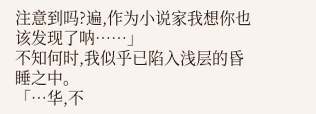注意到吗?遍,作为小说家我想你也该发现了呐……」
不知何时,我似乎已陷入浅层的昏睡之中。
「…华,不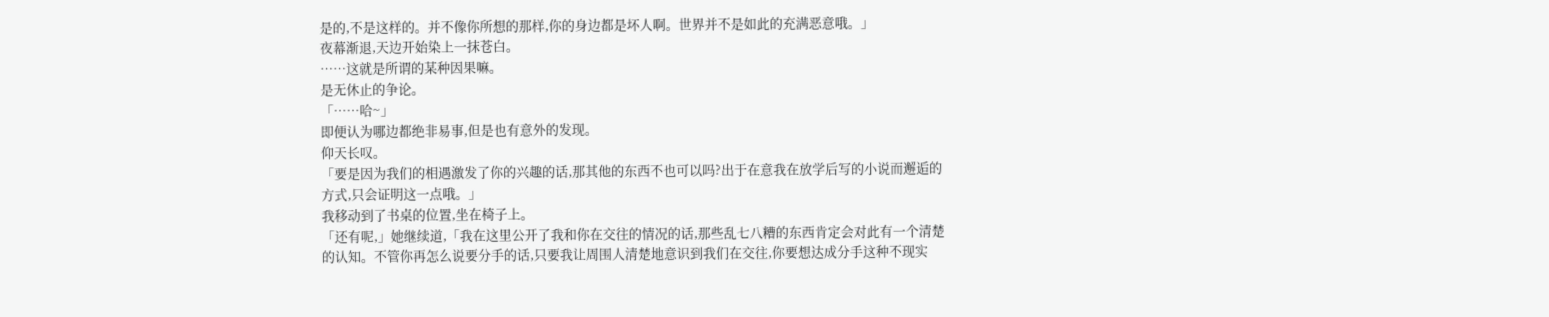是的,不是这样的。并不像你所想的那样,你的身边都是坏人啊。世界并不是如此的充满恶意哦。」
夜幕渐退,天边开始染上一抹苍白。
……这就是所谓的某种因果嘛。
是无休止的争论。
「……哈~」
即便认为哪边都绝非易事,但是也有意外的发现。
仰天长叹。
「要是因为我们的相遇激发了你的兴趣的话,那其他的东西不也可以吗?出于在意我在放学后写的小说而邂逅的方式,只会证明这一点哦。」
我移动到了书桌的位置,坐在椅子上。
「还有呢,」她继续道,「我在这里公开了我和你在交往的情况的话,那些乱七八糟的东西肯定会对此有一个清楚的认知。不管你再怎么说要分手的话,只要我让周围人清楚地意识到我们在交往,你要想达成分手这种不现实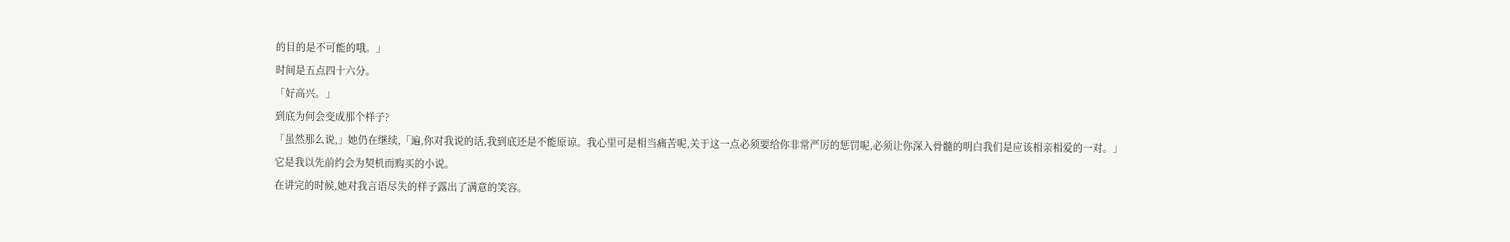的目的是不可能的哦。」
时间是五点四十六分。
「好高兴。」
到底为何会变成那个样子?
「虽然那么说,」她仍在继续,「遍,你对我说的话,我到底还是不能原谅。我心里可是相当痛苦呢,关于这一点必须要给你非常严厉的惩罚呢,必须让你深入骨髓的明白我们是应该相亲相爱的一对。」
它是我以先前约会为契机而购买的小说。
在讲完的时候,她对我言语尽失的样子露出了满意的笑容。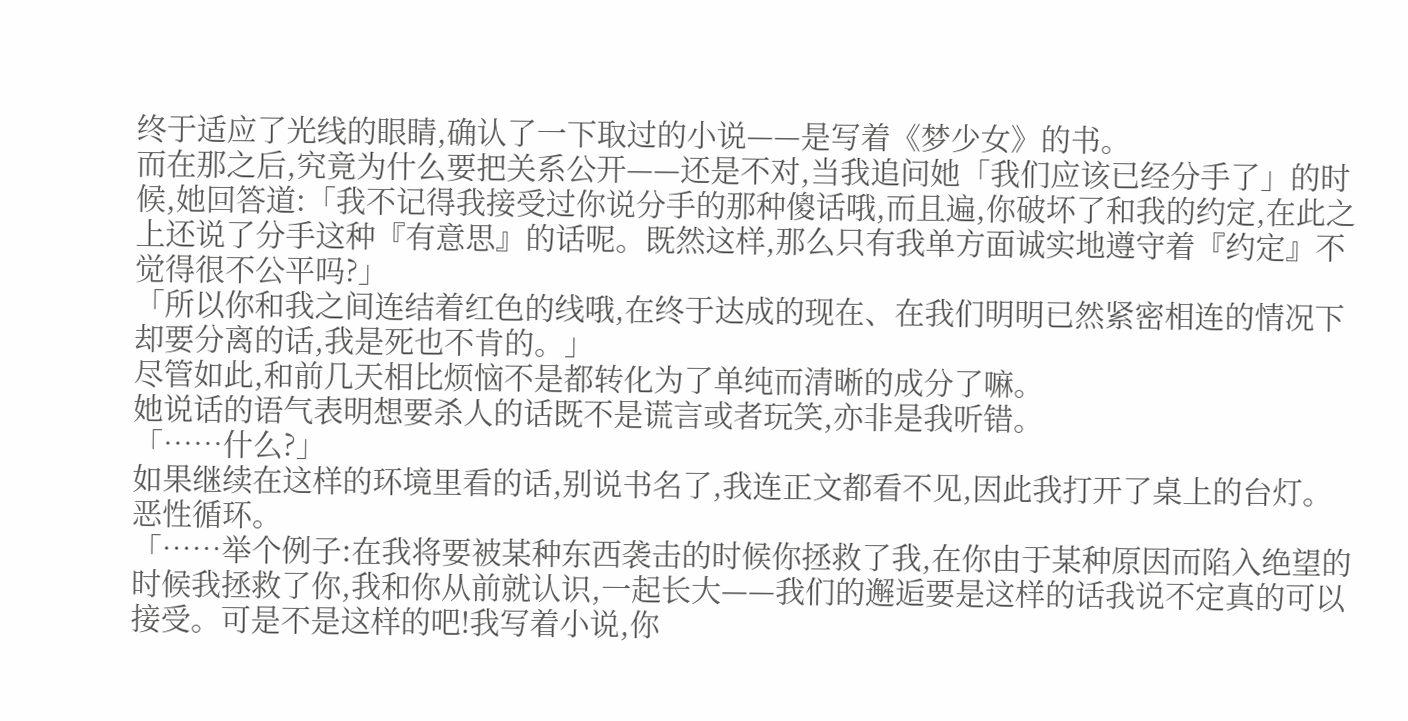终于适应了光线的眼睛,确认了一下取过的小说——是写着《梦少女》的书。
而在那之后,究竟为什么要把关系公开——还是不对,当我追问她「我们应该已经分手了」的时候,她回答道:「我不记得我接受过你说分手的那种傻话哦,而且遍,你破坏了和我的约定,在此之上还说了分手这种『有意思』的话呢。既然这样,那么只有我单方面诚实地遵守着『约定』不觉得很不公平吗?」
「所以你和我之间连结着红色的线哦,在终于达成的现在、在我们明明已然紧密相连的情况下却要分离的话,我是死也不肯的。」
尽管如此,和前几天相比烦恼不是都转化为了单纯而清晰的成分了嘛。
她说话的语气表明想要杀人的话既不是谎言或者玩笑,亦非是我听错。
「……什么?」
如果继续在这样的环境里看的话,别说书名了,我连正文都看不见,因此我打开了桌上的台灯。
恶性循环。
「……举个例子:在我将要被某种东西袭击的时候你拯救了我,在你由于某种原因而陷入绝望的时候我拯救了你,我和你从前就认识,一起长大——我们的邂逅要是这样的话我说不定真的可以接受。可是不是这样的吧!我写着小说,你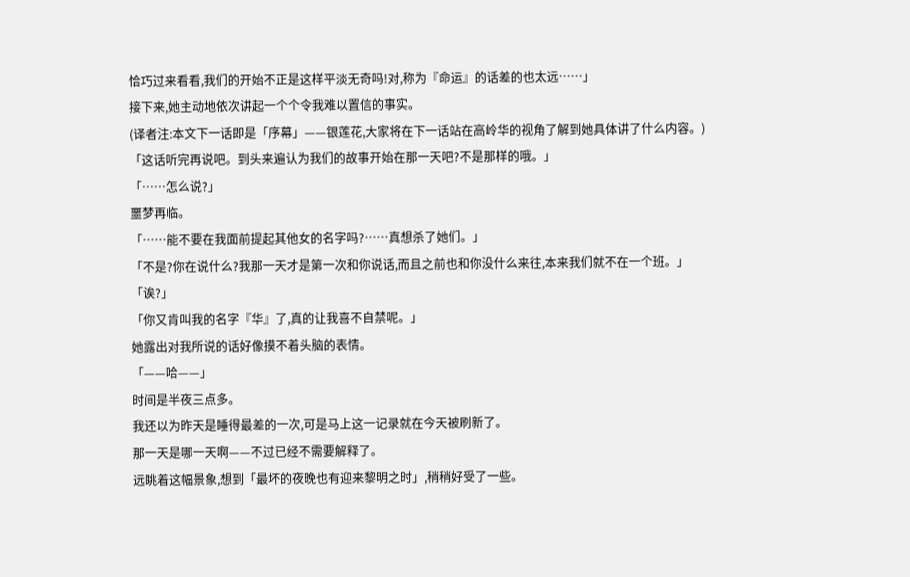恰巧过来看看,我们的开始不正是这样平淡无奇吗!对,称为『命运』的话差的也太远……」
接下来,她主动地依次讲起一个个令我难以置信的事实。
(译者注:本文下一话即是「序幕」——银莲花,大家将在下一话站在高岭华的视角了解到她具体讲了什么内容。)
「这话听完再说吧。到头来遍认为我们的故事开始在那一天吧?不是那样的哦。」
「……怎么说?」
噩梦再临。
「……能不要在我面前提起其他女的名字吗?……真想杀了她们。」
「不是?你在说什么?我那一天才是第一次和你说话,而且之前也和你没什么来往,本来我们就不在一个班。」
「诶?」
「你又肯叫我的名字『华』了,真的让我喜不自禁呢。」
她露出对我所说的话好像摸不着头脑的表情。
「——哈——」
时间是半夜三点多。
我还以为昨天是睡得最差的一次,可是马上这一记录就在今天被刷新了。
那一天是哪一天啊——不过已经不需要解释了。
远眺着这幅景象,想到「最坏的夜晚也有迎来黎明之时」,稍稍好受了一些。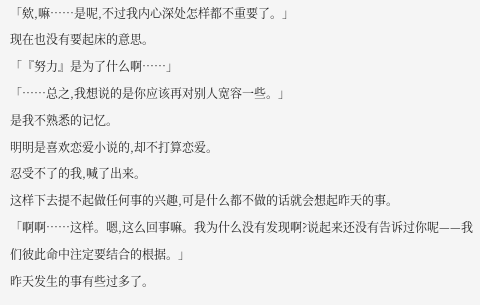「欸,嘛……是呢,不过我内心深处怎样都不重要了。」
现在也没有要起床的意思。
「『努力』是为了什么啊……」
「……总之,我想说的是你应该再对别人宽容一些。」
是我不熟悉的记忆。
明明是喜欢恋爱小说的,却不打算恋爱。
忍受不了的我,喊了出来。
这样下去提不起做任何事的兴趣,可是什么都不做的话就会想起昨天的事。
「啊啊……这样。嗯,这么回事嘛。我为什么没有发现啊?说起来还没有告诉过你呢——我们彼此命中注定要结合的根据。」
昨天发生的事有些过多了。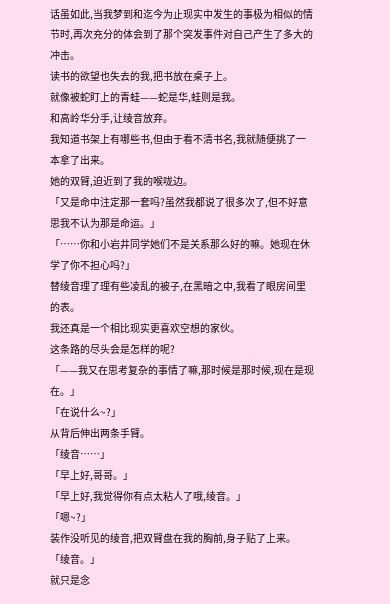话虽如此,当我梦到和迄今为止现实中发生的事极为相似的情节时,再次充分的体会到了那个突发事件对自己产生了多大的冲击。
读书的欲望也失去的我,把书放在桌子上。
就像被蛇盯上的青蛙——蛇是华,蛙则是我。
和高岭华分手,让绫音放弃。
我知道书架上有哪些书,但由于看不清书名,我就随便挑了一本拿了出来。
她的双臂,迫近到了我的喉咙边。
「又是命中注定那一套吗?虽然我都说了很多次了,但不好意思我不认为那是命运。」
「……你和小岩井同学她们不是关系那么好的嘛。她现在休学了你不担心吗?」
替绫音理了理有些凌乱的被子,在黑暗之中,我看了眼房间里的表。
我还真是一个相比现实更喜欢空想的家伙。
这条路的尽头会是怎样的呢?
「——我又在思考复杂的事情了嘛,那时候是那时候,现在是现在。」
「在说什么~?」
从背后伸出两条手臂。
「绫音……」
「早上好,哥哥。」
「早上好,我觉得你有点太粘人了哦,绫音。」
「嗯~?」
装作没听见的绫音,把双臂盘在我的胸前,身子贴了上来。
「绫音。」
就只是念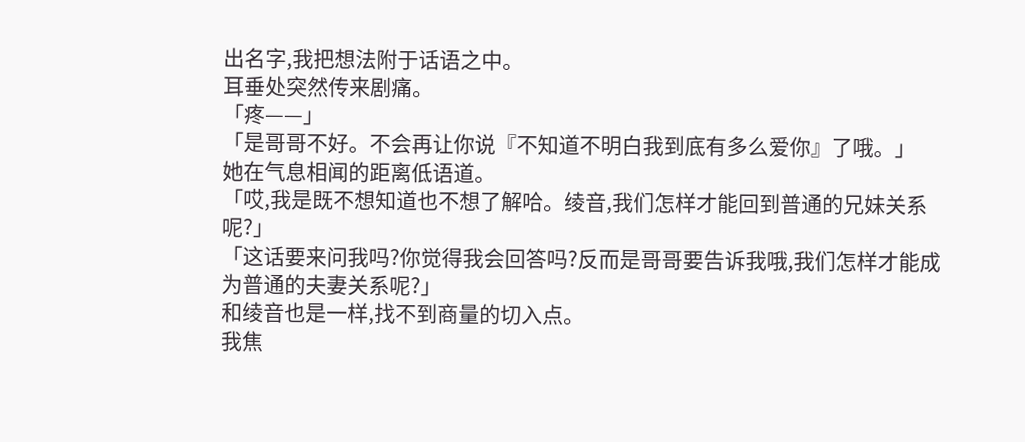出名字,我把想法附于话语之中。
耳垂处突然传来剧痛。
「疼——」
「是哥哥不好。不会再让你说『不知道不明白我到底有多么爱你』了哦。」
她在气息相闻的距离低语道。
「哎,我是既不想知道也不想了解哈。绫音,我们怎样才能回到普通的兄妹关系呢?」
「这话要来问我吗?你觉得我会回答吗?反而是哥哥要告诉我哦,我们怎样才能成为普通的夫妻关系呢?」
和绫音也是一样,找不到商量的切入点。
我焦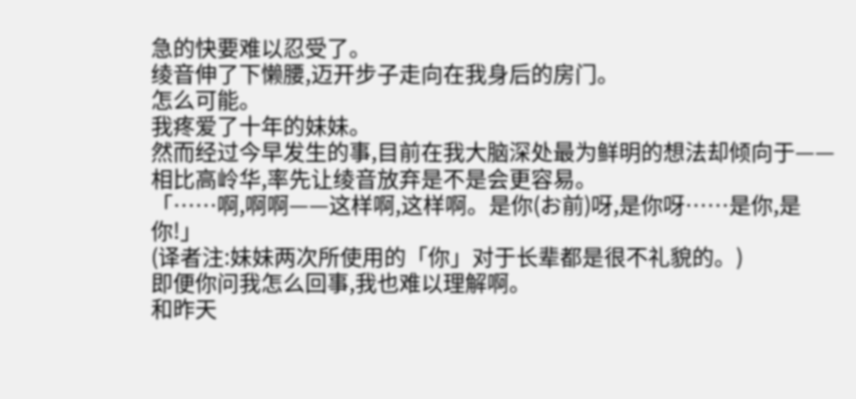急的快要难以忍受了。
绫音伸了下懒腰,迈开步子走向在我身后的房门。
怎么可能。
我疼爱了十年的妹妹。
然而经过今早发生的事,目前在我大脑深处最为鲜明的想法却倾向于——相比高岭华,率先让绫音放弃是不是会更容易。
「……啊,啊啊——这样啊,这样啊。是你(お前)呀,是你呀……是你,是你!」
(译者注:妹妹两次所使用的「你」对于长辈都是很不礼貌的。)
即便你问我怎么回事,我也难以理解啊。
和昨天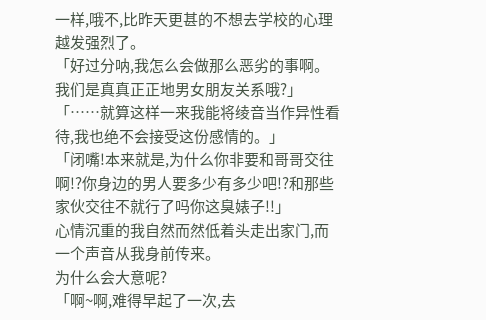一样,哦不,比昨天更甚的不想去学校的心理越发强烈了。
「好过分呐,我怎么会做那么恶劣的事啊。我们是真真正正地男女朋友关系哦?」
「……就算这样一来我能将绫音当作异性看待,我也绝不会接受这份感情的。」
「闭嘴!本来就是,为什么你非要和哥哥交往啊!?你身边的男人要多少有多少吧!?和那些家伙交往不就行了吗你这臭婊子!!」
心情沉重的我自然而然低着头走出家门,而一个声音从我身前传来。
为什么会大意呢?
「啊~啊,难得早起了一次,去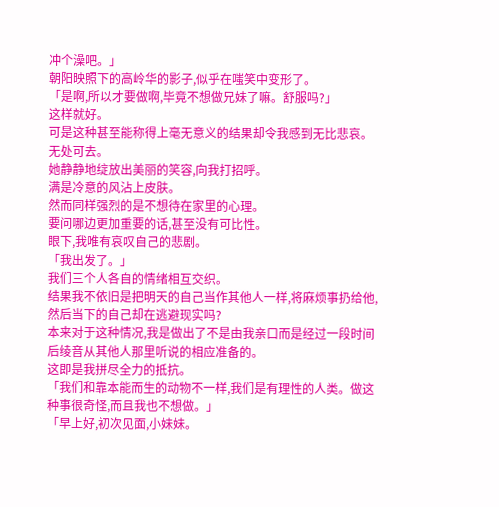冲个澡吧。」
朝阳映照下的高岭华的影子,似乎在嗤笑中变形了。
「是啊,所以才要做啊,毕竟不想做兄妹了嘛。舒服吗?」
这样就好。
可是这种甚至能称得上毫无意义的结果却令我感到无比悲哀。
无处可去。
她静静地绽放出美丽的笑容,向我打招呼。
满是冷意的风沾上皮肤。
然而同样强烈的是不想待在家里的心理。
要问哪边更加重要的话,甚至没有可比性。
眼下,我唯有哀叹自己的悲剧。
「我出发了。」
我们三个人各自的情绪相互交织。
结果我不依旧是把明天的自己当作其他人一样,将麻烦事扔给他,然后当下的自己却在逃避现实吗?
本来对于这种情况,我是做出了不是由我亲口而是经过一段时间后绫音从其他人那里听说的相应准备的。
这即是我拼尽全力的抵抗。
「我们和靠本能而生的动物不一样,我们是有理性的人类。做这种事很奇怪,而且我也不想做。」
「早上好,初次见面,小妹妹。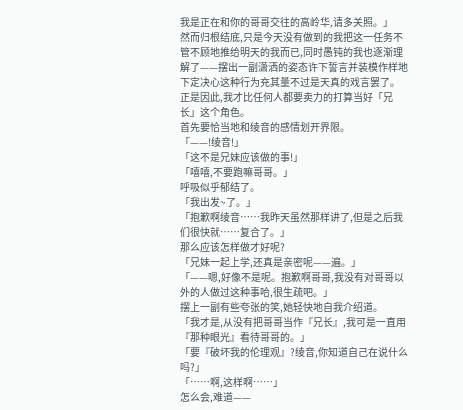我是正在和你的哥哥交往的高岭华,请多关照。」
然而归根结底,只是今天没有做到的我把这一任务不管不顾地推给明天的我而已,同时愚钝的我也逐渐理解了——摆出一副潇洒的姿态许下誓言并装模作样地下定决心这种行为充其量不过是天真的戏言罢了。
正是因此,我才比任何人都要卖力的打算当好「兄长」这个角色。
首先要恰当地和绫音的感情划开界限。
「——!绫音!」
「这不是兄妹应该做的事!」
「嘻嘻,不要跑嘛哥哥。」
呼吸似乎郁结了。
「我出发~了。」
「抱歉啊绫音……我昨天虽然那样讲了,但是之后我们很快就……复合了。」
那么应该怎样做才好呢?
「兄妹一起上学,还真是亲密呢——遍。」
「——嗯,好像不是呢。抱歉啊哥哥,我没有对哥哥以外的人做过这种事哈,很生疏吧。」
摆上一副有些夸张的笑,她轻快地自我介绍道。
「我才是,从没有把哥哥当作『兄长』,我可是一直用『那种眼光』看待哥哥的。」
「要『破坏我的伦理观』?绫音,你知道自己在说什么吗?」
「……啊,这样啊……」
怎么会,难道——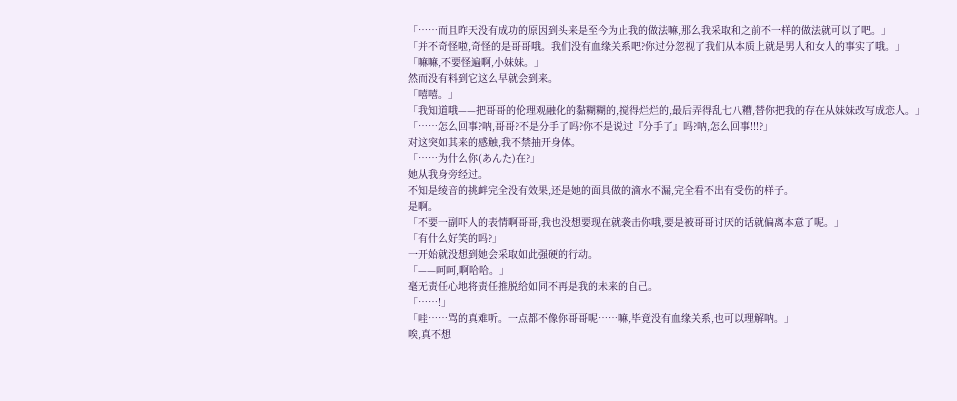「……而且昨天没有成功的原因到头来是至今为止我的做法嘛,那么我采取和之前不一样的做法就可以了吧。」
「并不奇怪啦,奇怪的是哥哥哦。我们没有血缘关系吧?你过分忽视了我们从本质上就是男人和女人的事实了哦。」
「嘛嘛,不要怪遍啊,小妹妹。」
然而没有料到它这么早就会到来。
「嘻嘻。」
「我知道哦——把哥哥的伦理观融化的黏糊糊的,搅得烂烂的,最后弄得乱七八糟,替你把我的存在从妹妹改写成恋人。」
「……怎么回事?呐,哥哥?不是分手了吗?你不是说过『分手了』吗?呐,怎么回事!!!?」
对这突如其来的感触,我不禁抽开身体。
「……为什么你(あんた)在?」
她从我身旁经过。
不知是绫音的挑衅完全没有效果,还是她的面具做的滴水不漏,完全看不出有受伤的样子。
是啊。
「不要一副吓人的表情啊哥哥,我也没想要现在就袭击你哦,要是被哥哥讨厌的话就偏离本意了呢。」
「有什么好笑的吗?」
一开始就没想到她会采取如此强硬的行动。
「——呵呵,啊哈哈。」
毫无责任心地将责任推脱给如同不再是我的未来的自己。
「……!」
「哇……骂的真难听。一点都不像你哥哥呢……嘛,毕竟没有血缘关系,也可以理解呐。」
唉,真不想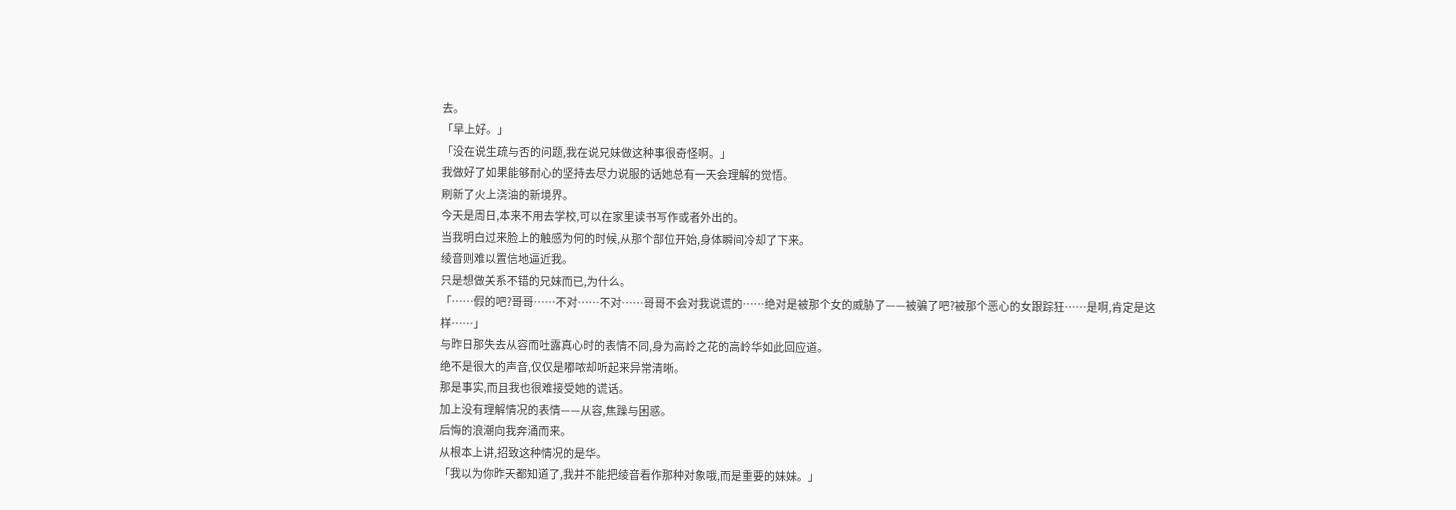去。
「早上好。」
「没在说生疏与否的问题,我在说兄妹做这种事很奇怪啊。」
我做好了如果能够耐心的坚持去尽力说服的话她总有一天会理解的觉悟。
刷新了火上浇油的新境界。
今天是周日,本来不用去学校,可以在家里读书写作或者外出的。
当我明白过来脸上的触感为何的时候,从那个部位开始,身体瞬间冷却了下来。
绫音则难以置信地逼近我。
只是想做关系不错的兄妹而已,为什么。
「……假的吧?哥哥……不对……不对……哥哥不会对我说谎的……绝对是被那个女的威胁了——被骗了吧?被那个恶心的女跟踪狂……是啊,肯定是这样……」
与昨日那失去从容而吐露真心时的表情不同,身为高岭之花的高岭华如此回应道。
绝不是很大的声音,仅仅是嘟哝却听起来异常清晰。
那是事实,而且我也很难接受她的谎话。
加上没有理解情况的表情——从容,焦躁与困惑。
后悔的浪潮向我奔涌而来。
从根本上讲,招致这种情况的是华。
「我以为你昨天都知道了,我并不能把绫音看作那种对象哦,而是重要的妹妹。」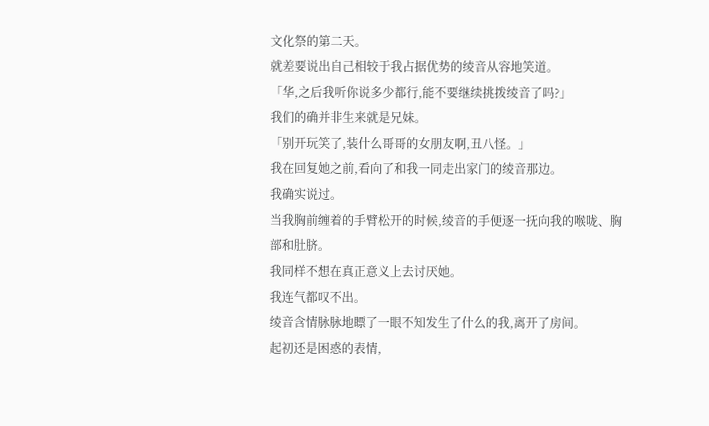文化祭的第二天。
就差要说出自己相较于我占据优势的绫音从容地笑道。
「华,之后我听你说多少都行,能不要继续挑拨绫音了吗?」
我们的确并非生来就是兄妹。
「别开玩笑了,装什么哥哥的女朋友啊,丑八怪。」
我在回复她之前,看向了和我一同走出家门的绫音那边。
我确实说过。
当我胸前缠着的手臂松开的时候,绫音的手便逐一抚向我的喉咙、胸部和肚脐。
我同样不想在真正意义上去讨厌她。
我连气都叹不出。
绫音含情脉脉地瞟了一眼不知发生了什么的我,离开了房间。
起初还是困惑的表情,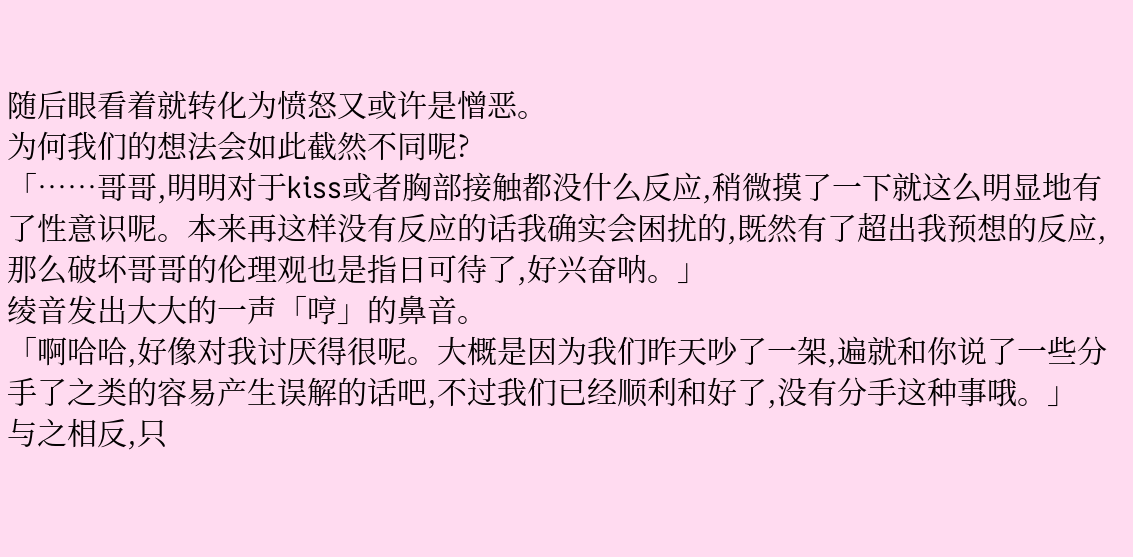随后眼看着就转化为愤怒又或许是憎恶。
为何我们的想法会如此截然不同呢?
「……哥哥,明明对于kiss或者胸部接触都没什么反应,稍微摸了一下就这么明显地有了性意识呢。本来再这样没有反应的话我确实会困扰的,既然有了超出我预想的反应,那么破坏哥哥的伦理观也是指日可待了,好兴奋呐。」
绫音发出大大的一声「哼」的鼻音。
「啊哈哈,好像对我讨厌得很呢。大概是因为我们昨天吵了一架,遍就和你说了一些分手了之类的容易产生误解的话吧,不过我们已经顺利和好了,没有分手这种事哦。」
与之相反,只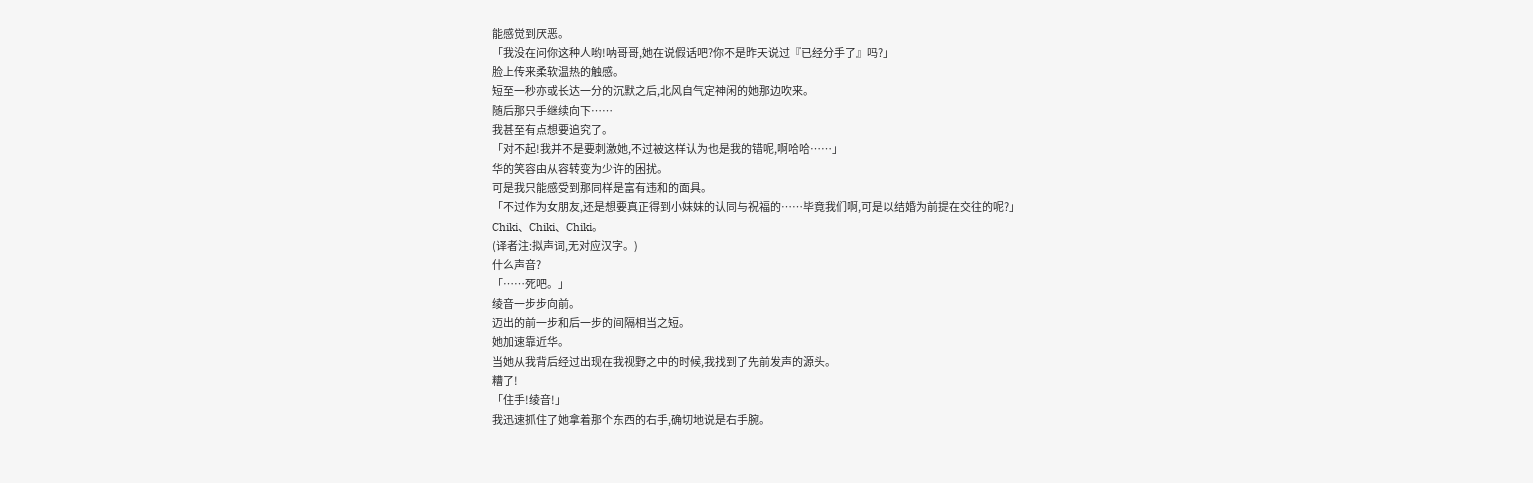能感觉到厌恶。
「我没在问你这种人哟!呐哥哥,她在说假话吧?你不是昨天说过『已经分手了』吗?」
脸上传来柔软温热的触感。
短至一秒亦或长达一分的沉默之后,北风自气定神闲的她那边吹来。
随后那只手继续向下……
我甚至有点想要追究了。
「对不起!我并不是要刺激她,不过被这样认为也是我的错呢,啊哈哈……」
华的笑容由从容转变为少许的困扰。
可是我只能感受到那同样是富有违和的面具。
「不过作为女朋友,还是想要真正得到小妹妹的认同与祝福的……毕竟我们啊,可是以结婚为前提在交往的呢?」
Chiki、Chiki、Chiki。
(译者注:拟声词,无对应汉字。)
什么声音?
「……死吧。」
绫音一步步向前。
迈出的前一步和后一步的间隔相当之短。
她加速靠近华。
当她从我背后经过出现在我视野之中的时候,我找到了先前发声的源头。
糟了!
「住手!绫音!」
我迅速抓住了她拿着那个东西的右手,确切地说是右手腕。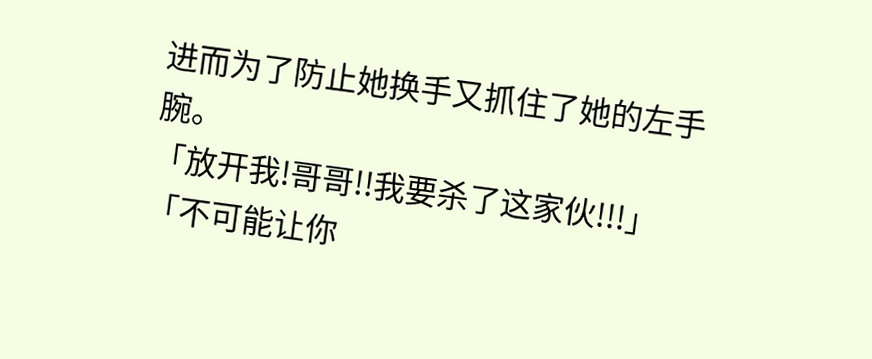进而为了防止她换手又抓住了她的左手腕。
「放开我!哥哥!!我要杀了这家伙!!!」
「不可能让你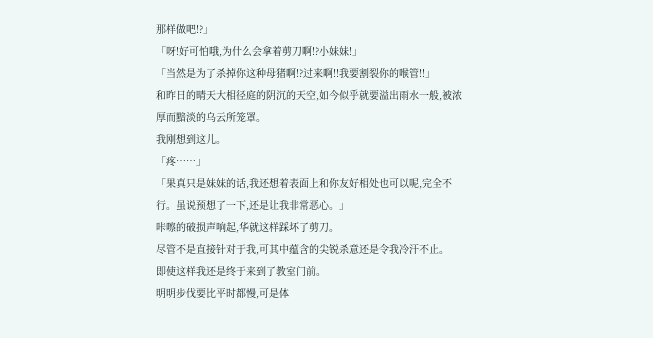那样做吧!?」
「呀!好可怕哦,为什么会拿着剪刀啊!?小妹妹!」
「当然是为了杀掉你这种母猪啊!?过来啊!!我要割裂你的喉管!!」
和昨日的晴天大相径庭的阴沉的天空,如今似乎就要溢出雨水一般,被浓厚而黯淡的乌云所笼罩。
我刚想到这儿。
「疼……」
「果真只是妹妹的话,我还想着表面上和你友好相处也可以呢,完全不行。虽说预想了一下,还是让我非常恶心。」
咔嚓的破损声响起,华就这样踩坏了剪刀。
尽管不是直接针对于我,可其中蕴含的尖锐杀意还是令我冷汗不止。
即使这样我还是终于来到了教室门前。
明明步伐要比平时都慢,可是体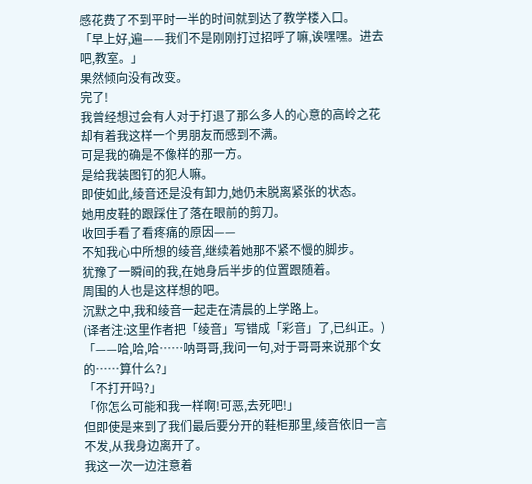感花费了不到平时一半的时间就到达了教学楼入口。
「早上好,遍——我们不是刚刚打过招呼了嘛,诶嘿嘿。进去吧,教室。」
果然倾向没有改变。
完了!
我曾经想过会有人对于打退了那么多人的心意的高岭之花却有着我这样一个男朋友而感到不满。
可是我的确是不像样的那一方。
是给我装图钉的犯人嘛。
即使如此,绫音还是没有卸力,她仍未脱离紧张的状态。
她用皮鞋的跟踩住了落在眼前的剪刀。
收回手看了看疼痛的原因——
不知我心中所想的绫音,继续着她那不紧不慢的脚步。
犹豫了一瞬间的我,在她身后半步的位置跟随着。
周围的人也是这样想的吧。
沉默之中,我和绫音一起走在清晨的上学路上。
(译者注:这里作者把「绫音」写错成「彩音」了,已纠正。)
「——哈,哈,哈……呐哥哥,我问一句,对于哥哥来说那个女的……算什么?」
「不打开吗?」
「你怎么可能和我一样啊!可恶,去死吧!」
但即使是来到了我们最后要分开的鞋柜那里,绫音依旧一言不发,从我身边离开了。
我这一次一边注意着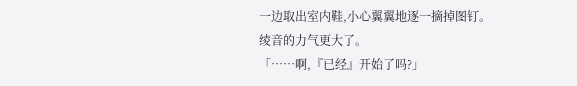一边取出室内鞋,小心翼翼地逐一摘掉图钉。
绫音的力气更大了。
「……啊,『已经』开始了吗?」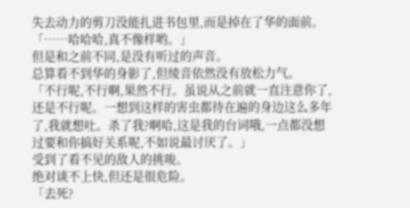失去动力的剪刀没能扎进书包里,而是掉在了华的面前。
「……哈哈哈,真不像样哟。」
但是和之前不同,是没有听过的声音。
总算看不到华的身影了,但绫音依然没有放松力气。
「不行呢,不行啊,果然不行。虽说从之前就一直注意你了,还是不行呢。一想到这样的害虫都待在遍的身边这么多年了,我就想吐。杀了我?啊哈,这是我的台词哦,一点都没想过要和你搞好关系呢,不如说最讨厌了。」
受到了看不见的敌人的挑唆。
绝对谈不上快,但还是很危险。
「去死?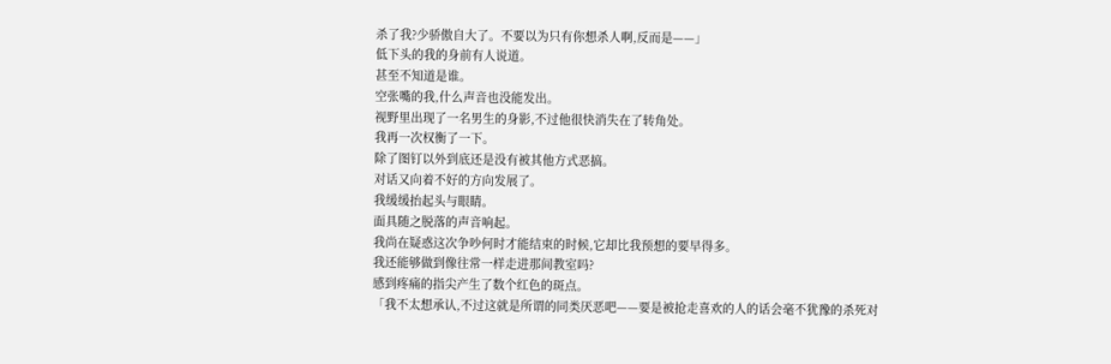杀了我?少骄傲自大了。不要以为只有你想杀人啊,反而是——」
低下头的我的身前有人说道。
甚至不知道是谁。
空张嘴的我,什么声音也没能发出。
视野里出现了一名男生的身影,不过他很快消失在了转角处。
我再一次权衡了一下。
除了图钉以外到底还是没有被其他方式恶搞。
对话又向着不好的方向发展了。
我缓缓抬起头与眼睛。
面具随之脱落的声音响起。
我尚在疑惑这次争吵何时才能结束的时候,它却比我预想的要早得多。
我还能够做到像往常一样走进那间教室吗?
感到疼痛的指尖产生了数个红色的斑点。
「我不太想承认,不过这就是所谓的同类厌恶吧——要是被抢走喜欢的人的话会毫不犹豫的杀死对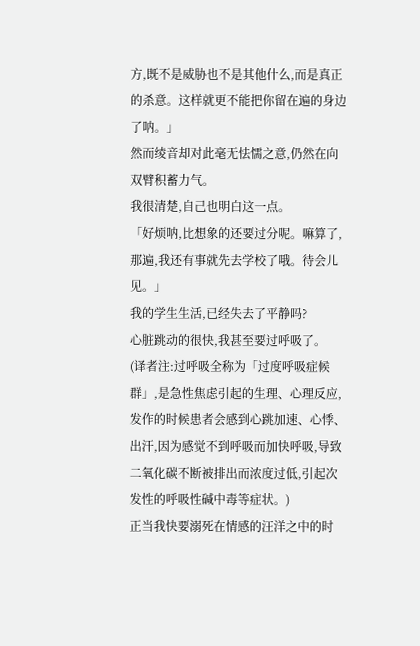方,既不是威胁也不是其他什么,而是真正的杀意。这样就更不能把你留在遍的身边了呐。」
然而绫音却对此毫无怯懦之意,仍然在向双臂积蓄力气。
我很清楚,自己也明白这一点。
「好烦呐,比想象的还要过分呢。嘛算了,那遍,我还有事就先去学校了哦。待会儿见。」
我的学生生活,已经失去了平静吗?
心脏跳动的很快,我甚至要过呼吸了。
(译者注:过呼吸全称为「过度呼吸症候群」,是急性焦虑引起的生理、心理反应,发作的时候患者会感到心跳加速、心悸、出汗,因为感觉不到呼吸而加快呼吸,导致二氧化碳不断被排出而浓度过低,引起次发性的呼吸性碱中毒等症状。)
正当我快要溺死在情感的汪洋之中的时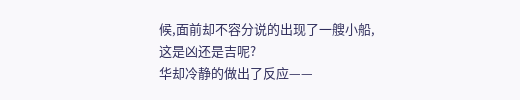候,面前却不容分说的出现了一艘小船,这是凶还是吉呢?
华却冷静的做出了反应——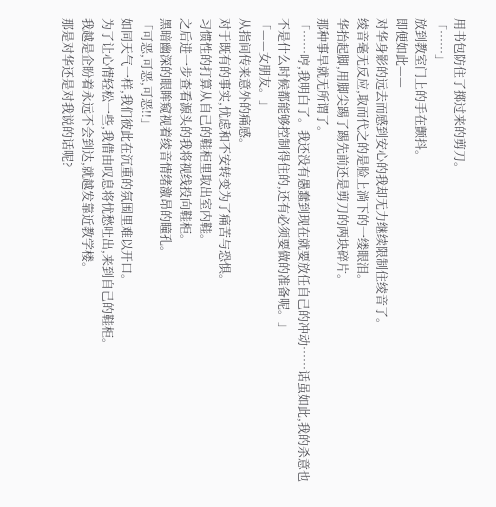用书包防住了掷过来的剪刀。
「……」
放到教室门上的手在颤抖。
即便如此——
对华身影的远去而感到安心的我却无力继续限制住绫音了。
绫音毫无反应,取而代之的是脸上淌下的一缕眼泪。
华抬起脚,用脚尖踢了踢先前还是剪刀的两块碎片。
那种事早就无所谓了。
「……哼,我明白了。我还没有愚蠢到现在就要放任自己的冲动……话虽如此,我的杀意也不是什么时候都能够控制得住的,还有必须要做的准备呢。」
「——女朋友。」
从指间传来意外的痛感。
对于既有的事实,忧虑和不安转变为了痛苦与恐惧。
习惯性的打算从自己的鞋柜里取出室内鞋。
之后进一步查看源头的我将视线投向鞋柜。
黑暗幽深的眼眸窥视着绫音情绪激昂的瞳孔。
「可恶,可恶,可恶!!」
如同天气一样,我们彼此在沉重的氛围里难以开口。
为了让心情轻松一些,我借由叹息将忧愁吐出,来到自己的鞋柜。
我越是企盼着永远不会到达,就越发靠近教学楼。
那是对华还是对我说的话呢?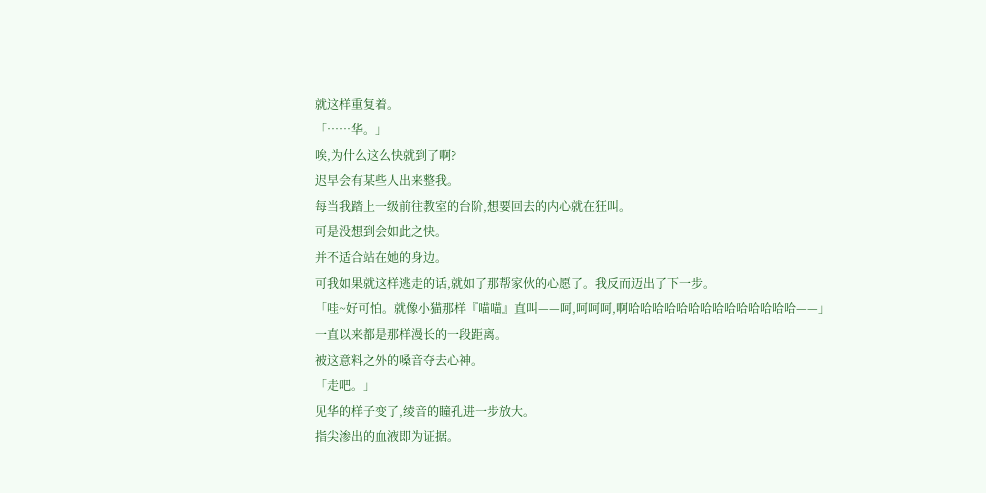就这样重复着。
「……华。」
唉,为什么这么快就到了啊?
迟早会有某些人出来整我。
每当我踏上一级前往教室的台阶,想要回去的内心就在狂叫。
可是没想到会如此之快。
并不适合站在她的身边。
可我如果就这样逃走的话,就如了那帮家伙的心愿了。我反而迈出了下一步。
「哇~好可怕。就像小猫那样『喵喵』直叫——呵,呵呵呵,啊哈哈哈哈哈哈哈哈哈哈哈哈哈哈——」
一直以来都是那样漫长的一段距离。
被这意料之外的嗓音夺去心神。
「走吧。」
见华的样子变了,绫音的瞳孔进一步放大。
指尖渗出的血液即为证据。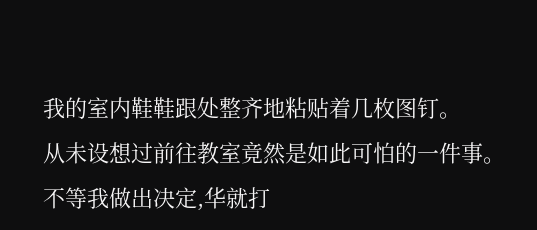我的室内鞋鞋跟处整齐地粘贴着几枚图钉。
从未设想过前往教室竟然是如此可怕的一件事。
不等我做出决定,华就打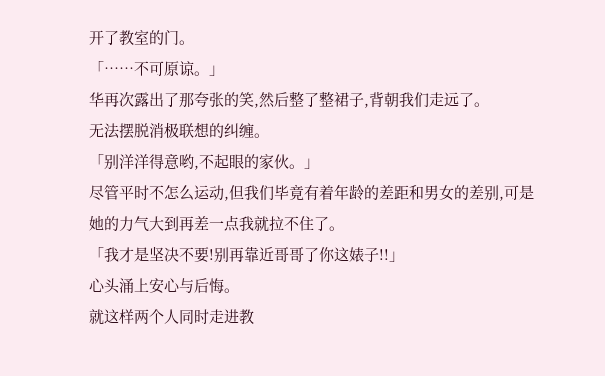开了教室的门。
「……不可原谅。」
华再次露出了那夸张的笑,然后整了整裙子,背朝我们走远了。
无法摆脱消极联想的纠缠。
「别洋洋得意哟,不起眼的家伙。」
尽管平时不怎么运动,但我们毕竟有着年龄的差距和男女的差别,可是她的力气大到再差一点我就拉不住了。
「我才是坚决不要!别再靠近哥哥了你这婊子!!」
心头涌上安心与后悔。
就这样两个人同时走进教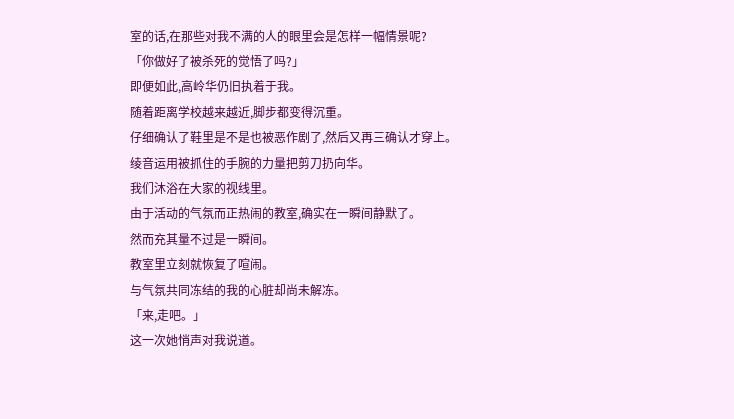室的话,在那些对我不满的人的眼里会是怎样一幅情景呢?
「你做好了被杀死的觉悟了吗?」
即便如此,高岭华仍旧执着于我。
随着距离学校越来越近,脚步都变得沉重。
仔细确认了鞋里是不是也被恶作剧了,然后又再三确认才穿上。
绫音运用被抓住的手腕的力量把剪刀扔向华。
我们沐浴在大家的视线里。
由于活动的气氛而正热闹的教室,确实在一瞬间静默了。
然而充其量不过是一瞬间。
教室里立刻就恢复了喧闹。
与气氛共同冻结的我的心脏却尚未解冻。
「来,走吧。」
这一次她悄声对我说道。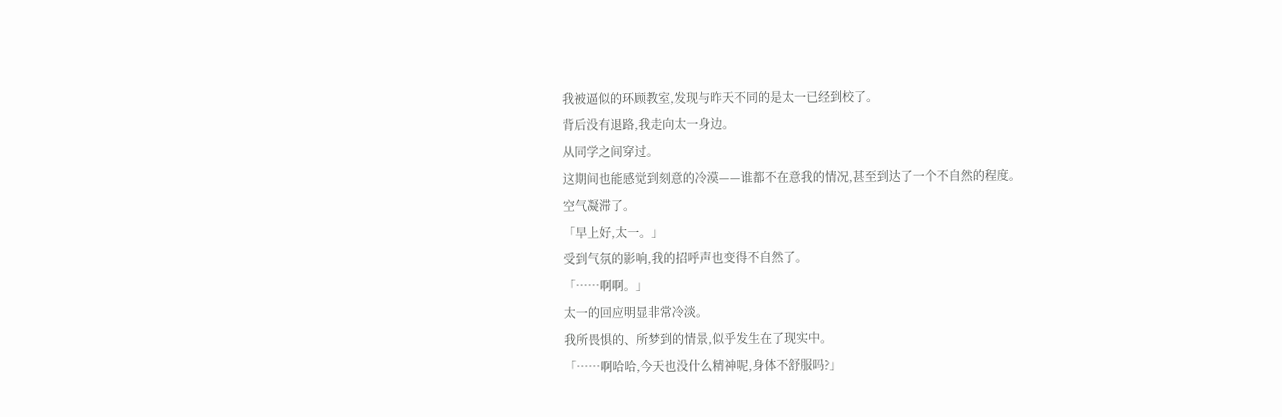我被逼似的环顾教室,发现与昨天不同的是太一已经到校了。
背后没有退路,我走向太一身边。
从同学之间穿过。
这期间也能感觉到刻意的冷漠——谁都不在意我的情况,甚至到达了一个不自然的程度。
空气凝滞了。
「早上好,太一。」
受到气氛的影响,我的招呼声也变得不自然了。
「……啊啊。」
太一的回应明显非常冷淡。
我所畏惧的、所梦到的情景,似乎发生在了现实中。
「……啊哈哈,今天也没什么精神呢,身体不舒服吗?」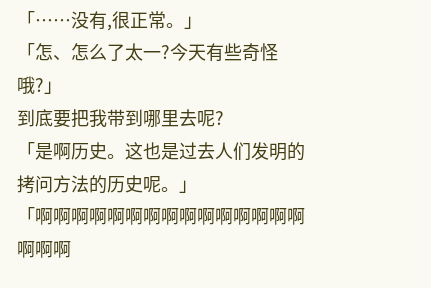「……没有,很正常。」
「怎、怎么了太一?今天有些奇怪哦?」
到底要把我带到哪里去呢?
「是啊历史。这也是过去人们发明的拷问方法的历史呢。」
「啊啊啊啊啊啊啊啊啊啊啊啊啊啊啊啊啊啊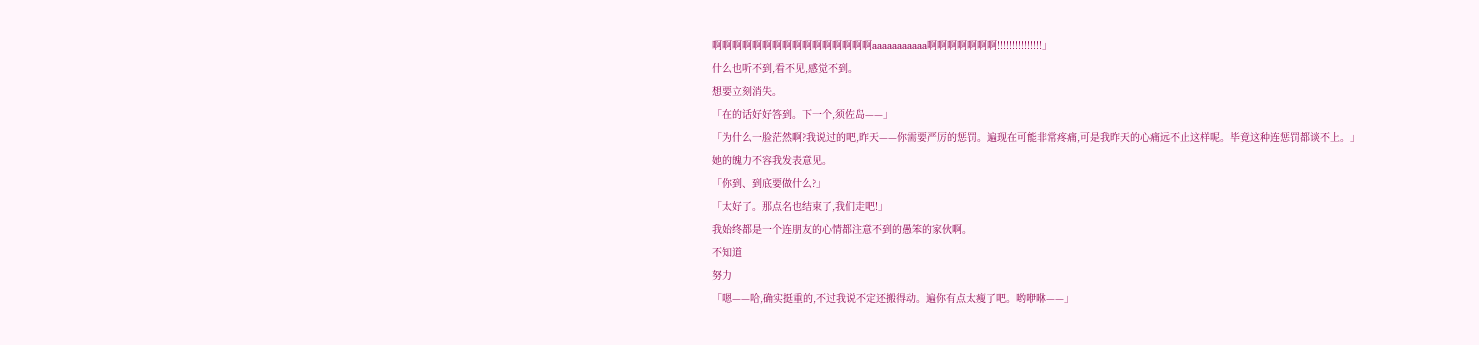啊啊啊啊啊啊啊啊啊啊啊啊啊啊啊啊aaaaaaaaaaa啊啊啊啊啊啊啊!!!!!!!!!!!!!!!」
什么也听不到,看不见,感觉不到。
想要立刻消失。
「在的话好好答到。下一个,须佐岛——」
「为什么一脸茫然啊?我说过的吧,昨天——你需要严厉的惩罚。遍现在可能非常疼痛,可是我昨天的心痛远不止这样呢。毕竟这种连惩罚都谈不上。」
她的魄力不容我发表意见。
「你到、到底要做什么?」
「太好了。那点名也结束了,我们走吧!」
我始终都是一个连朋友的心情都注意不到的愚笨的家伙啊。
不知道
努力
「嗯——哈,确实挺重的,不过我说不定还搬得动。遍你有点太瘦了吧。哟咿咻——」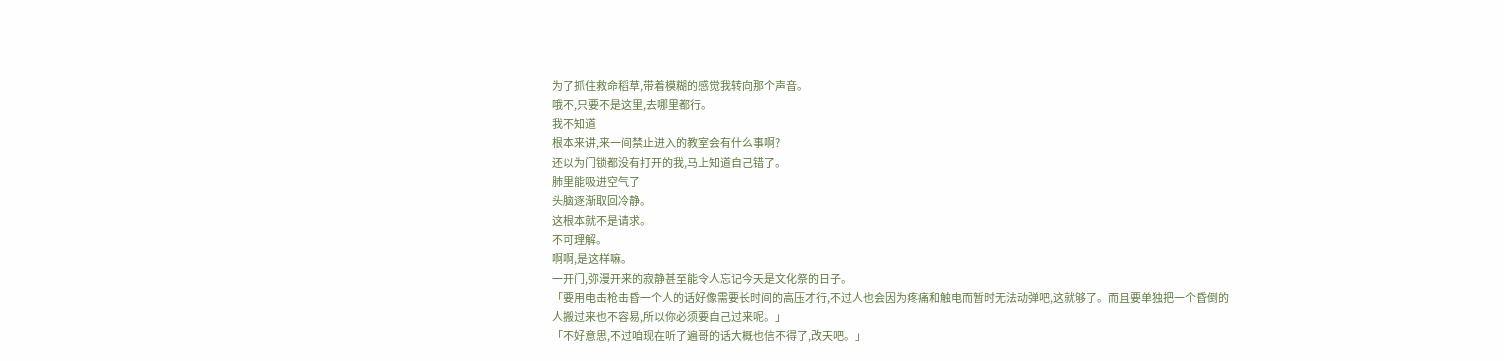为了抓住救命稻草,带着模糊的感觉我转向那个声音。
哦不,只要不是这里,去哪里都行。
我不知道
根本来讲,来一间禁止进入的教室会有什么事啊?
还以为门锁都没有打开的我,马上知道自己错了。
肺里能吸进空气了
头脑逐渐取回冷静。
这根本就不是请求。
不可理解。
啊啊,是这样嘛。
一开门,弥漫开来的寂静甚至能令人忘记今天是文化祭的日子。
「要用电击枪击昏一个人的话好像需要长时间的高压才行,不过人也会因为疼痛和触电而暂时无法动弹吧,这就够了。而且要单独把一个昏倒的人搬过来也不容易,所以你必须要自己过来呢。」
「不好意思,不过咱现在听了遍哥的话大概也信不得了,改天吧。」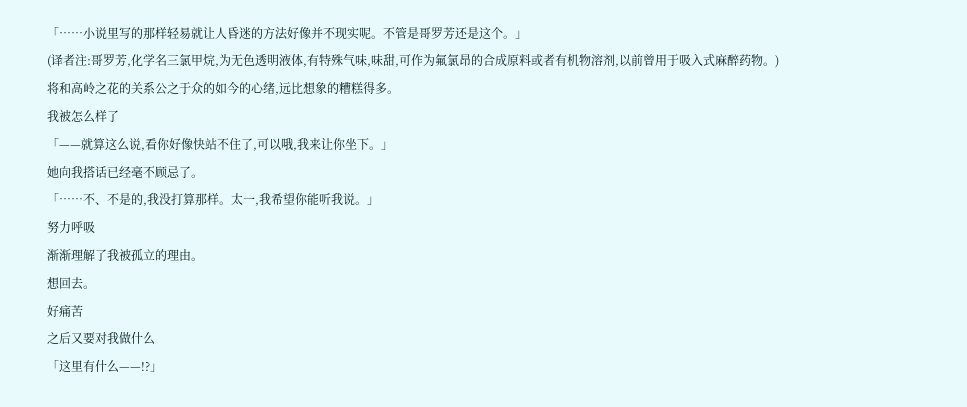「……小说里写的那样轻易就让人昏迷的方法好像并不现实呢。不管是哥罗芳还是这个。」
(译者注:哥罗芳,化学名三氯甲烷,为无色透明液体,有特殊气味,味甜,可作为氟氯昂的合成原料或者有机物溶剂,以前曾用于吸入式麻醉药物。)
将和高岭之花的关系公之于众的如今的心绪,远比想象的糟糕得多。
我被怎么样了
「——就算这么说,看你好像快站不住了,可以哦,我来让你坐下。」
她向我搭话已经毫不顾忌了。
「……不、不是的,我没打算那样。太一,我希望你能听我说。」
努力呼吸
渐渐理解了我被孤立的理由。
想回去。
好痛苦
之后又要对我做什么
「这里有什么——!?」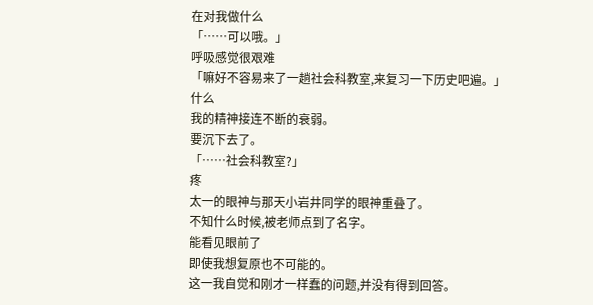在对我做什么
「……可以哦。」
呼吸感觉很艰难
「嘛好不容易来了一趟社会科教室,来复习一下历史吧遍。」
什么
我的精神接连不断的衰弱。
要沉下去了。
「……社会科教室?」
疼
太一的眼神与那天小岩井同学的眼神重叠了。
不知什么时候,被老师点到了名字。
能看见眼前了
即使我想复原也不可能的。
这一我自觉和刚才一样蠢的问题,并没有得到回答。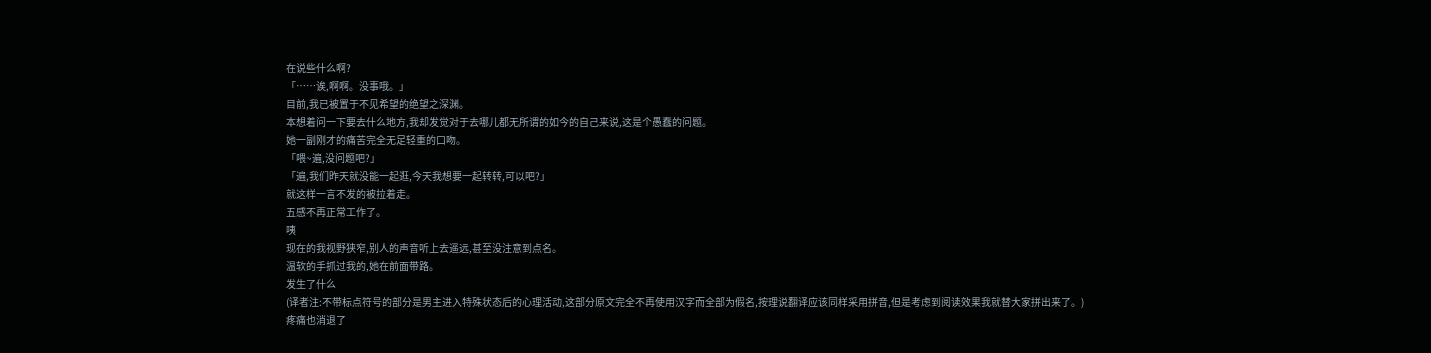在说些什么啊?
「……诶,啊啊。没事哦。」
目前,我已被置于不见希望的绝望之深渊。
本想着问一下要去什么地方,我却发觉对于去哪儿都无所谓的如今的自己来说,这是个愚蠢的问题。
她一副刚才的痛苦完全无足轻重的口吻。
「喂~遍,没问题吧?」
「遍,我们昨天就没能一起逛,今天我想要一起转转,可以吧?」
就这样一言不发的被拉着走。
五感不再正常工作了。
咦
现在的我视野狭窄,别人的声音听上去遥远,甚至没注意到点名。
温软的手抓过我的,她在前面带路。
发生了什么
(译者注:不带标点符号的部分是男主进入特殊状态后的心理活动,这部分原文完全不再使用汉字而全部为假名,按理说翻译应该同样采用拼音,但是考虑到阅读效果我就替大家拼出来了。)
疼痛也消退了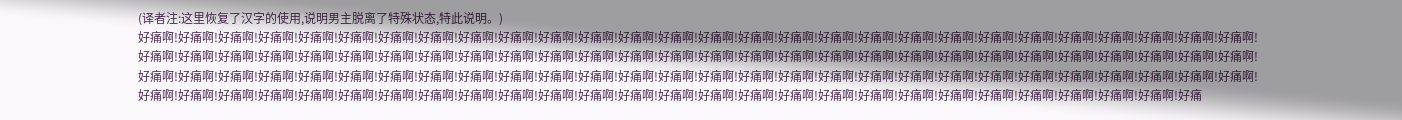(译者注:这里恢复了汉字的使用,说明男主脱离了特殊状态,特此说明。)
好痛啊!好痛啊!好痛啊!好痛啊!好痛啊!好痛啊!好痛啊!好痛啊!好痛啊!好痛啊!好痛啊!好痛啊!好痛啊!好痛啊!好痛啊!好痛啊!好痛啊!好痛啊!好痛啊!好痛啊!好痛啊!好痛啊!好痛啊!好痛啊!好痛啊!好痛啊!好痛啊!好痛啊!好痛啊!好痛啊!好痛啊!好痛啊!好痛啊!好痛啊!好痛啊!好痛啊!好痛啊!好痛啊!好痛啊!好痛啊!好痛啊!好痛啊!好痛啊!好痛啊!好痛啊!好痛啊!好痛啊!好痛啊!好痛啊!好痛啊!好痛啊!好痛啊!好痛啊!好痛啊!好痛啊!好痛啊!好痛啊!好痛啊!好痛啊!好痛啊!好痛啊!好痛啊!好痛啊!好痛啊!好痛啊!好痛啊!好痛啊!好痛啊!好痛啊!好痛啊!好痛啊!好痛啊!好痛啊!好痛啊!好痛啊!好痛啊!好痛啊!好痛啊!好痛啊!好痛啊!好痛啊!好痛啊!好痛啊!好痛啊!好痛啊!好痛啊!好痛啊!好痛啊!好痛啊!好痛啊!好痛啊!好痛啊!好痛啊!好痛啊!好痛啊!好痛啊!好痛啊!好痛啊!好痛啊!好痛啊!好痛啊!好痛啊!好痛啊!好痛啊!好痛啊!好痛啊!好痛啊!好痛啊!好痛啊!好痛啊!好痛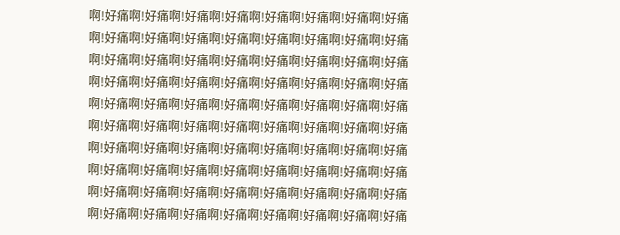啊!好痛啊!好痛啊!好痛啊!好痛啊!好痛啊!好痛啊!好痛啊!好痛啊!好痛啊!好痛啊!好痛啊!好痛啊!好痛啊!好痛啊!好痛啊!好痛啊!好痛啊!好痛啊!好痛啊!好痛啊!好痛啊!好痛啊!好痛啊!好痛啊!好痛啊!好痛啊!好痛啊!好痛啊!好痛啊!好痛啊!好痛啊!好痛啊!好痛啊!好痛啊!好痛啊!好痛啊!好痛啊!好痛啊!好痛啊!好痛啊!好痛啊!好痛啊!好痛啊!好痛啊!好痛啊!好痛啊!好痛啊!好痛啊!好痛啊!好痛啊!好痛啊!好痛啊!好痛啊!好痛啊!好痛啊!好痛啊!好痛啊!好痛啊!好痛啊!好痛啊!好痛啊!好痛啊!好痛啊!好痛啊!好痛啊!好痛啊!好痛啊!好痛啊!好痛啊!好痛啊!好痛啊!好痛啊!好痛啊!好痛啊!好痛啊!好痛啊!好痛啊!好痛啊!好痛啊!好痛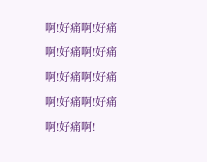啊!好痛啊!好痛啊!好痛啊!好痛啊!好痛啊!好痛啊!好痛啊!好痛啊!好痛啊!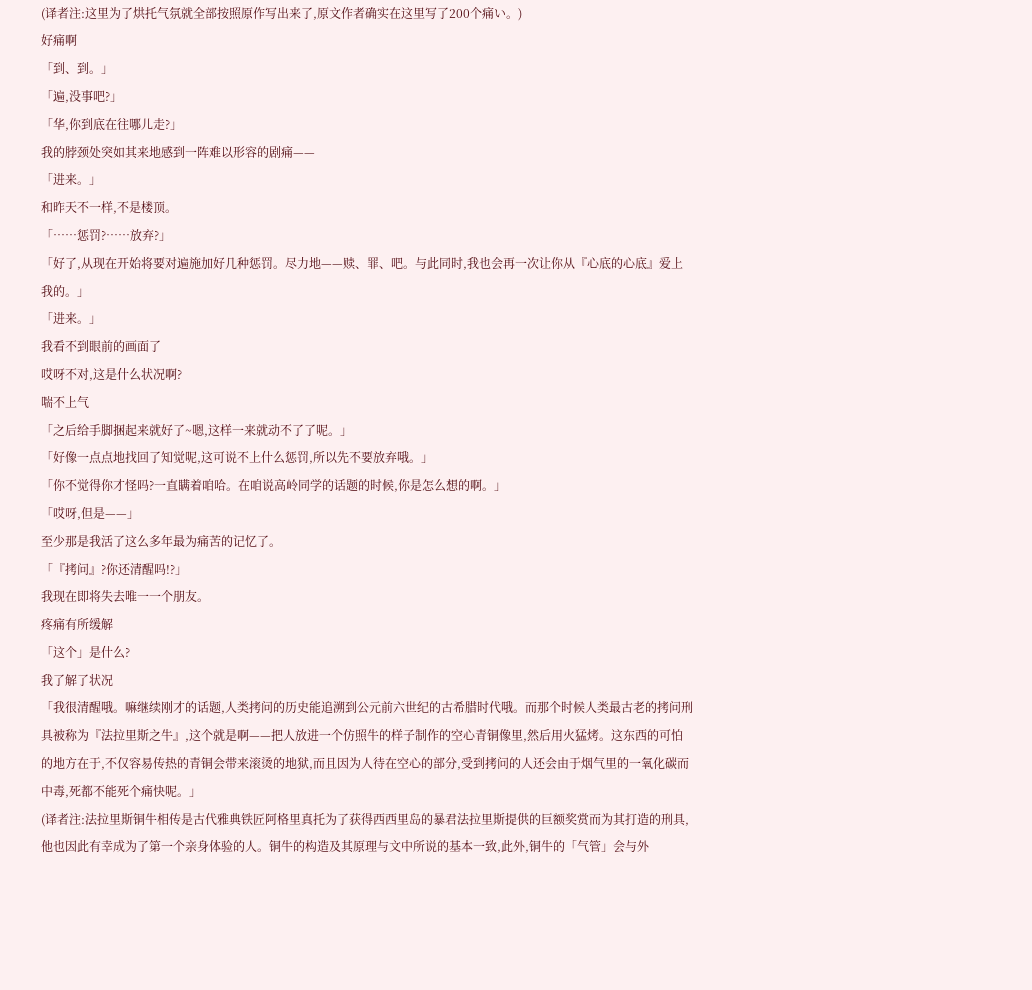(译者注:这里为了烘托气氛就全部按照原作写出来了,原文作者确实在这里写了200个痛い。)
好痛啊
「到、到。」
「遍,没事吧?」
「华,你到底在往哪儿走?」
我的脖颈处突如其来地感到一阵难以形容的剧痛——
「进来。」
和昨天不一样,不是楼顶。
「……惩罚?……放弃?」
「好了,从现在开始将要对遍施加好几种惩罚。尽力地——赎、罪、吧。与此同时,我也会再一次让你从『心底的心底』爱上我的。」
「进来。」
我看不到眼前的画面了
哎呀不对,这是什么状况啊?
喘不上气
「之后给手脚捆起来就好了~嗯,这样一来就动不了了呢。」
「好像一点点地找回了知觉呢,这可说不上什么惩罚,所以先不要放弃哦。」
「你不觉得你才怪吗?一直瞒着咱哈。在咱说高岭同学的话题的时候,你是怎么想的啊。」
「哎呀,但是——」
至少那是我活了这么多年最为痛苦的记忆了。
「『拷问』?你还清醒吗!?」
我现在即将失去唯一一个朋友。
疼痛有所缓解
「这个」是什么?
我了解了状况
「我很清醒哦。嘛继续刚才的话题,人类拷问的历史能追溯到公元前六世纪的古希腊时代哦。而那个时候人类最古老的拷问刑具被称为『法拉里斯之牛』,这个就是啊——把人放进一个仿照牛的样子制作的空心青铜像里,然后用火猛烤。这东西的可怕的地方在于,不仅容易传热的青铜会带来滚烫的地狱,而且因为人待在空心的部分,受到拷问的人还会由于烟气里的一氧化碳而中毒,死都不能死个痛快呢。」
(译者注:法拉里斯铜牛相传是古代雅典铁匠阿格里真托为了获得西西里岛的暴君法拉里斯提供的巨额奖赏而为其打造的刑具,他也因此有幸成为了第一个亲身体验的人。铜牛的构造及其原理与文中所说的基本一致,此外,铜牛的「气管」会与外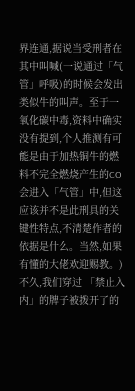界连通,据说当受刑者在其中叫喊(一说通过「气管」呼吸)的时候会发出类似牛的叫声。至于一氧化碳中毒,资料中确实没有提到,个人推测有可能是由于加热铜牛的燃料不完全燃烧产生的CO会进入「气管」中,但这应该并不是此刑具的关键性特点,不清楚作者的依据是什么。当然,如果有懂的大佬欢迎赐教。)
不久,我们穿过 「禁止入内」的牌子被拨开了的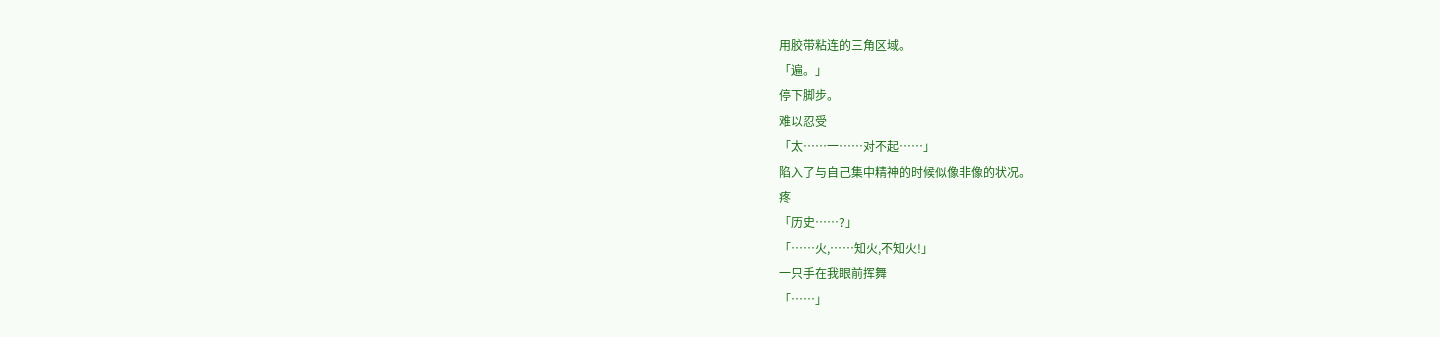用胶带粘连的三角区域。
「遍。」
停下脚步。
难以忍受
「太……一……对不起……」
陷入了与自己集中精神的时候似像非像的状况。
疼
「历史……?」
「……火,……知火,不知火!」
一只手在我眼前挥舞
「……」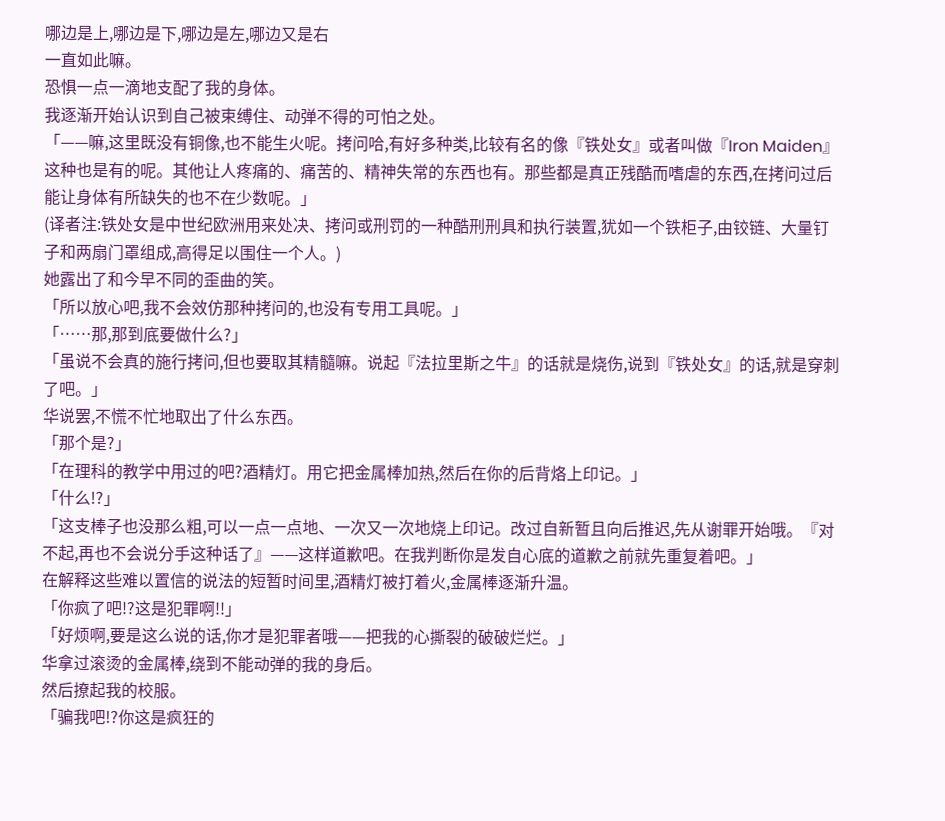哪边是上,哪边是下,哪边是左,哪边又是右
一直如此嘛。
恐惧一点一滴地支配了我的身体。
我逐渐开始认识到自己被束缚住、动弹不得的可怕之处。
「——嘛,这里既没有铜像,也不能生火呢。拷问哈,有好多种类,比较有名的像『铁处女』或者叫做『Iron Maiden』这种也是有的呢。其他让人疼痛的、痛苦的、精神失常的东西也有。那些都是真正残酷而嗜虐的东西,在拷问过后能让身体有所缺失的也不在少数呢。」
(译者注:铁处女是中世纪欧洲用来处决、拷问或刑罚的一种酷刑刑具和执行装置,犹如一个铁柜子,由铰链、大量钉子和两扇门罩组成,高得足以围住一个人。)
她露出了和今早不同的歪曲的笑。
「所以放心吧,我不会效仿那种拷问的,也没有专用工具呢。」
「……那,那到底要做什么?」
「虽说不会真的施行拷问,但也要取其精髓嘛。说起『法拉里斯之牛』的话就是烧伤,说到『铁处女』的话,就是穿刺了吧。」
华说罢,不慌不忙地取出了什么东西。
「那个是?」
「在理科的教学中用过的吧?酒精灯。用它把金属棒加热,然后在你的后背烙上印记。」
「什么!?」
「这支棒子也没那么粗,可以一点一点地、一次又一次地烧上印记。改过自新暂且向后推迟,先从谢罪开始哦。『对不起,再也不会说分手这种话了』——这样道歉吧。在我判断你是发自心底的道歉之前就先重复着吧。」
在解释这些难以置信的说法的短暂时间里,酒精灯被打着火,金属棒逐渐升温。
「你疯了吧!?这是犯罪啊!!」
「好烦啊,要是这么说的话,你才是犯罪者哦——把我的心撕裂的破破烂烂。」
华拿过滚烫的金属棒,绕到不能动弹的我的身后。
然后撩起我的校服。
「骗我吧!?你这是疯狂的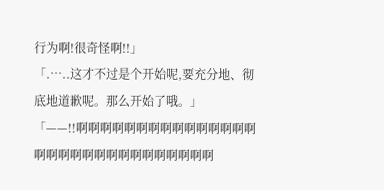行为啊!很奇怪啊!!」
「.…..这才不过是个开始呢,要充分地、彻底地道歉呢。那么开始了哦。」
「——!!啊啊啊啊啊啊啊啊啊啊啊啊啊啊啊啊啊啊啊啊啊啊啊啊啊啊啊啊啊啊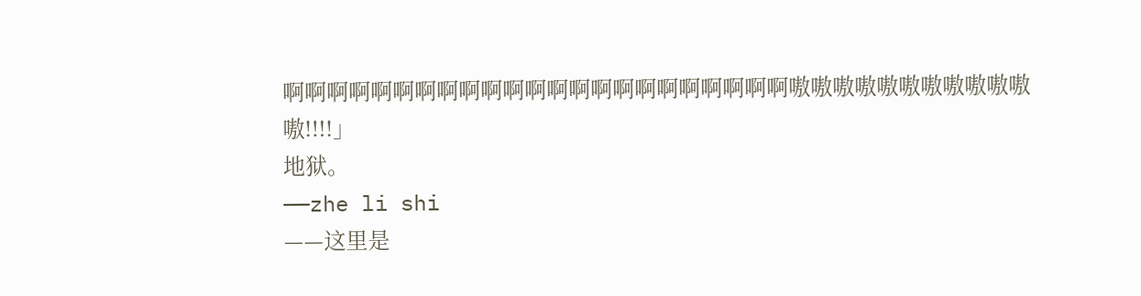啊啊啊啊啊啊啊啊啊啊啊啊啊啊啊啊啊啊啊啊啊啊啊嗷嗷嗷嗷嗷嗷嗷嗷嗷嗷嗷嗷!!!!」
地狱。
——zhe li shi
——这里是